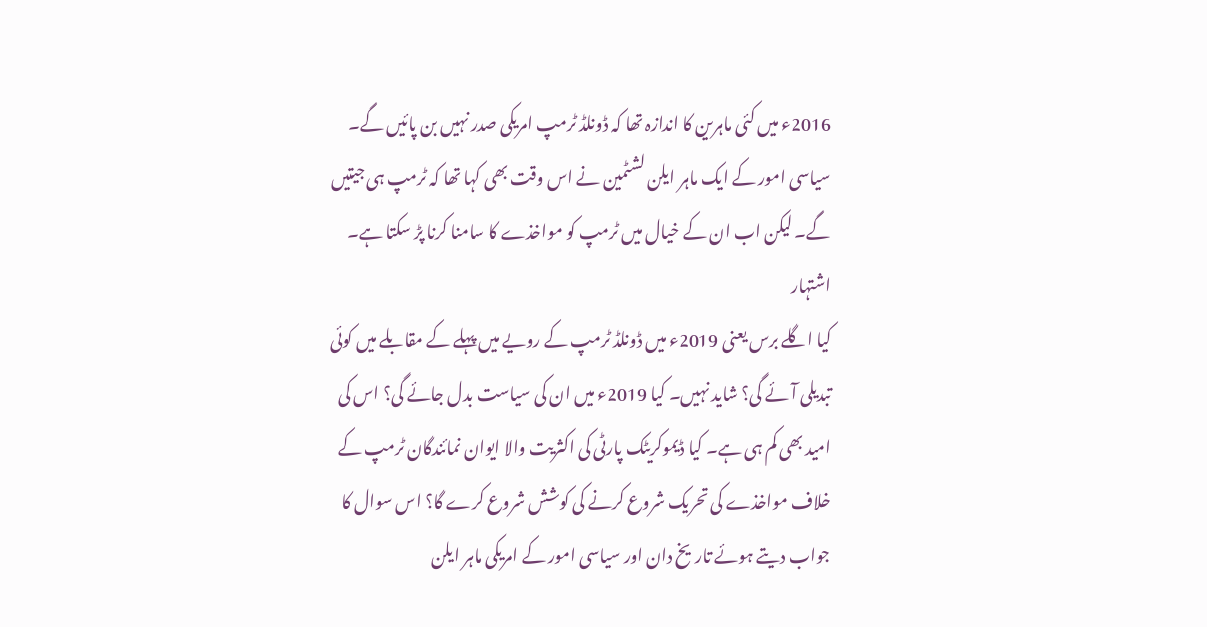2016ء میں کئی ماہرین کا اندازہ تھا کہ ڈونلڈ ٹرمپ امریکی صدر نہیں بن پائیں گے۔ سیاسی امور کے ایک ماہر ایلن لشٹمین نے اس وقت بھی کہا تھا کہ ٹرمپ ہی جیتیں گے۔ لیکن اب ان کے خیال میں ٹرمپ کو مواخذے کا سامنا کرنا پڑ سکتا ہے۔
اشتہار
کیا اگلے برس یعنی 2019ء میں ڈونلڈ ٹرمپ کے رویے میں پہلے کے مقابلے میں کوئی تبدیلی آئے گی؟ شاید نہیں۔ کیا 2019ء میں ان کی سیاست بدل جائے گی؟ اس کی امید بھی کم ہی ہے۔ کیا ڈیموکریٹک پارٹی کی اکثریت والا ایوان نمائندگان ٹرمپ کے خلاف مواخذے کی تحریک شروع کرنے کی کوشش شروع کرے گا؟ اس سوال کا جواب دیتے ہوئے تاریخ دان اور سیاسی امور کے امریکی ماہر ایلن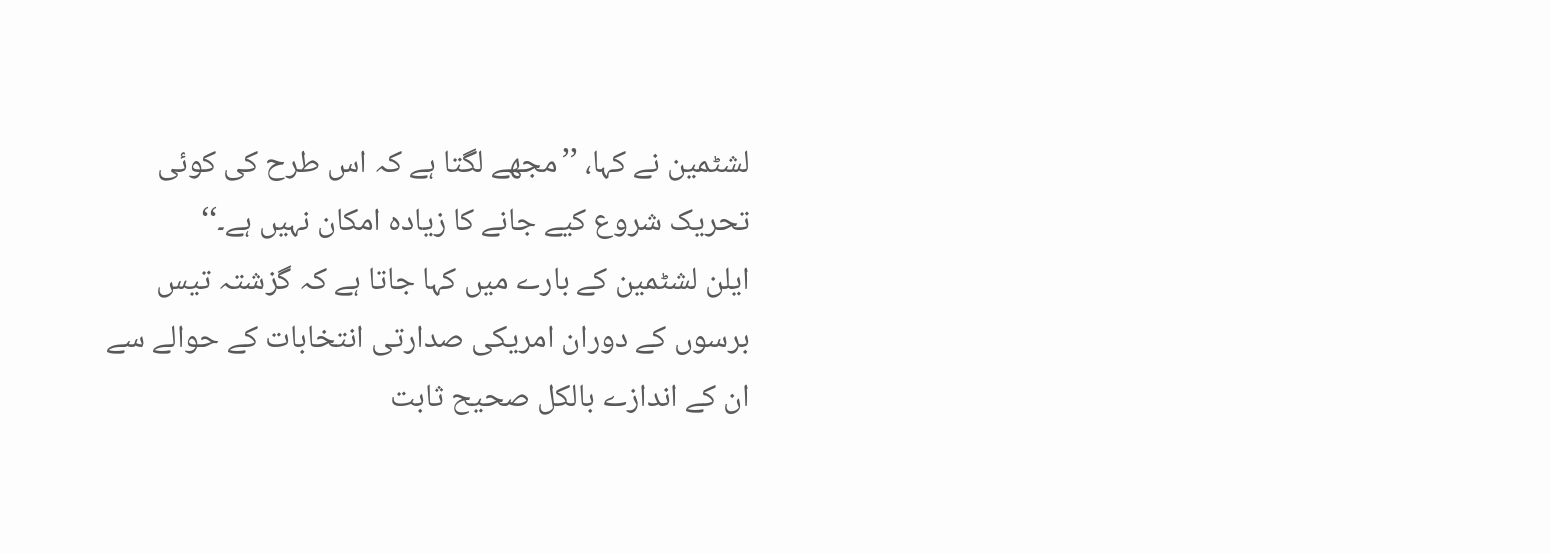لشٹمین نے کہا، ’’مجھے لگتا ہے کہ اس طرح کی کوئی تحریک شروع کیے جانے کا زیادہ امکان نہیں ہے۔‘‘
ایلن لشٹمین کے بارے میں کہا جاتا ہے کہ گزشتہ تیس برسوں کے دوران امریکی صدارتی انتخابات کے حوالے سے ان کے اندازے بالکل صحیح ثابت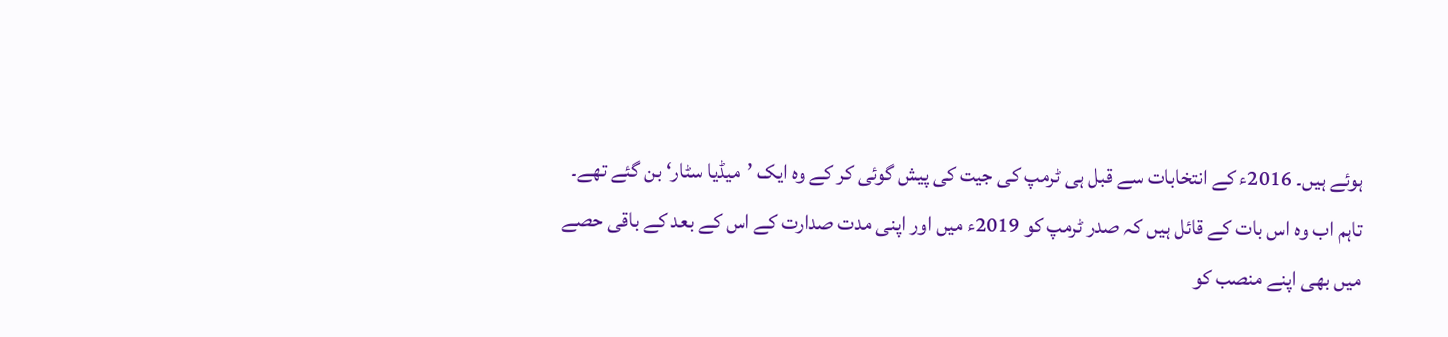ہوئے ہیں۔ 2016ء کے انتخابات سے قبل ہی ٹرمپ کی جیت کی پیش گوئی کر کے وہ ایک ’میڈیا سٹار‘ بن گئے تھے۔
تاہم اب وہ اس بات کے قائل ہیں کہ صدر ٹرمپ کو 2019ء میں اور اپنی مدت صدارت کے اس کے بعد کے باقی حصے میں بھی اپنے منصب کو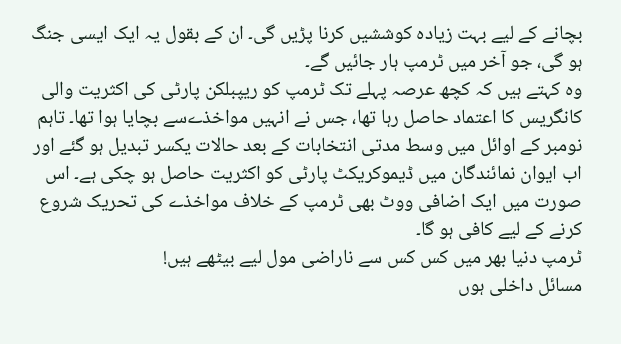بچانے کے لیے بہت زیادہ کوششیں کرنا پڑیں گی۔ ان کے بقول یہ ایک ایسی جنگ ہو گی، جو آخر میں ٹرمپ ہار جائیں گے۔
وہ کہتے ہیں کہ کچھ عرصہ پہلے تک ٹرمپ کو ریپبلکن پارٹی کی اکثریت والی کانگریس کا اعتماد حاصل رہا تھا، جس نے انہیں مواخذےسے بچایا ہوا تھا۔ تاہم نومبر کے اوائل میں وسط مدتی انتخابات کے بعد حالات یکسر تبدیل ہو گئے اور اب ایوان نمائندگان میں ڈیموکریکٹ پارٹی کو اکثریت حاصل ہو چکی ہے۔ اس صورت میں ایک اضافی ووٹ بھی ٹرمپ کے خلاف مواخذے کی تحریک شروع کرنے کے لیے کافی ہو گا۔
ٹرمپ دنيا بھر ميں کس کس سے ناراضی مول لیے بيٹھے ہيں!
مسائل داخلی ہوں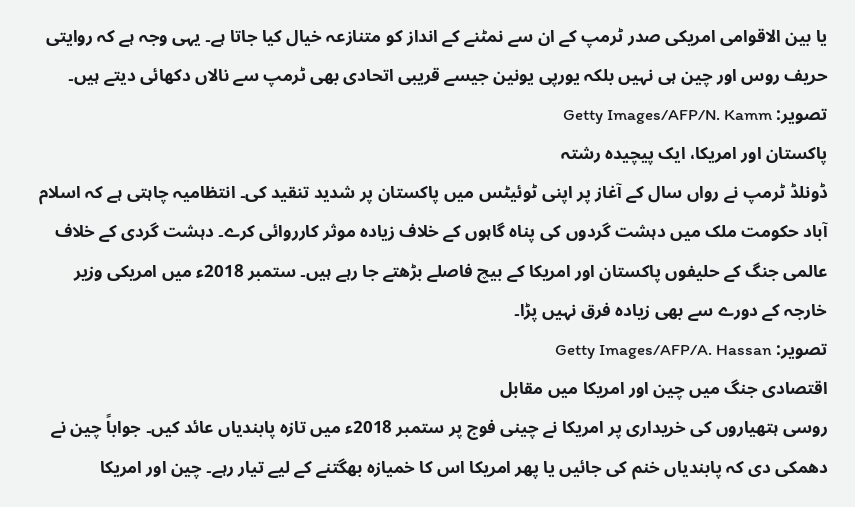يا بين الاقوامی امريکی صدر ٹرمپ کے ان سے نمٹنے کے انداز کو متنازعہ خیال کیا جاتا ہے۔ يہی وجہ ہے کہ روايتی حريف روس اور چين ہی نہيں بلکہ يورپی يونين جيسے قريبی اتحادی بھی ٹرمپ سے نالاں دکھائی دیتے ہیں۔
تصویر: Getty Images/AFP/N. Kamm
پاکستان اور امريکا، ايک پيچيدہ رشتہ
ڈونلڈ ٹرمپ نے رواں سال کے آغاز پر اپنی ٹوئيٹس ميں پاکستان پر شديد تنقيد کی۔ انتظاميہ چاہتی ہے کہ اسلام آباد حکومت ملک ميں دہشت گردوں کی پناہ گاہوں کے خلاف زيادہ موثر کارروائی کرے۔ دہشت گردی کے خلاف عالمی جنگ کے حلیفوں پاکستان اور امريکا کے بيچ فاصلے بڑھتے جا رہے ہيں۔ ستمبر 2018ء ميں امريکی وزير خارجہ کے دورے سے بھی زيادہ فرق نہيں پڑا۔
تصویر: Getty Images/AFP/A. Hassan
اقتصادی جنگ ميں چين اور امريکا ميں مقابل
روسی ہتھياروں کی خريداری پر امريکا نے چينی فوج پر ستمبر 2018ء ميں تازہ پابندياں عائد کيں۔ جواباً چين نے دھمکی دی کہ پابندياں خنم کی جائيں يا پھر امريکا اس کا خميازہ بھگتنے کے ليے تيار رہے۔ چين اور امريکا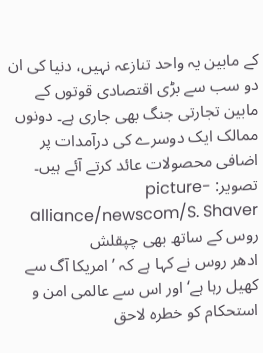کے مابين يہ واحد تنازعہ نہيں، دنيا کی ان دو سب سے بڑی اقتصادی قوتوں کے مابين تجارتی جنگ بھی جاری ہے۔ دونوں ممالک ايک دوسرے کی درآمدات پر اضافی محصولات عائد کرتے آئے ہيں۔
تصویر: picture-alliance/newscom/S. Shaver
روس کے ساتھ بھی چپقلش
ادھر روس نے کہا ہے کہ ’امريکا آگ سے کھيل رہا ہے‘ اور اس سے عالمی امن و استحکام کو خطرہ لاحق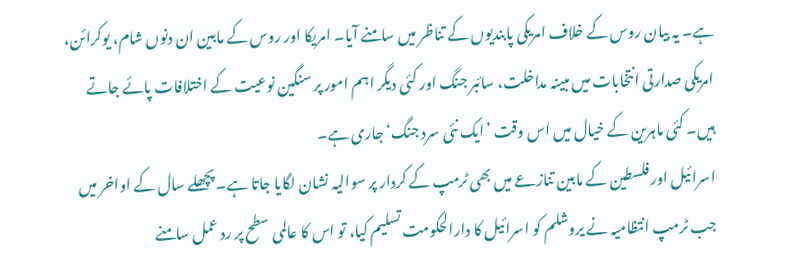ہے۔ يہ بيان روس کے خلاف امريکی پابنديوں کے تناظر ميں سامنے آيا۔ امريکا اور روس کے مابين ان دنوں شام، يوکرائن، امريکی صدارتی انتخابات ميں مبينہ مداخلت، سائبر جنگ اور کئی ديگر اہم امور پر سنگين نوعيت کے اختلافات پائے جاتے ہيں۔ کئی ماہرين کے خیال میں اس وقت ’ايک نئی سرد جنگ‘ جاری ہے۔
اسرائيل اور فلسطين کے مابين تنازعے ميں بھی ٹرمپ کے کردار پر سواليہ نشان لگايا جاتا ہے۔ پچھلے سال کے اواخر ميں جب ٹرمپ انتظاميہ نے يروشلم کو اسرائيل کا دارالحکومت تسليم کيا، تو اس کا عالمی سطح پر رد عمل سامنے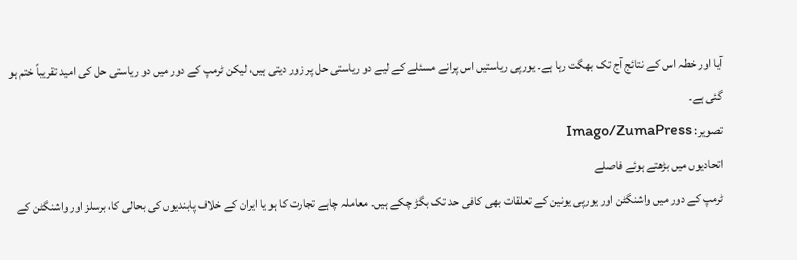آيا اور خطہ اس کے نتائج آج تک بھگت رہا ہے۔ يورپی رياستيں اس پرانے مسئلے کے ليے دو رياستی حل پر زور ديتی ہيں، ليکن ٹرمپ کے دور ميں دو رياستی حل کی اميد تقريباً ختم ہو گئی ہے۔
تصویر: Imago/ZumaPress
اتحاديوں ميں بڑھتے ہوئے فاصلے
ٹرمپ کے دور ميں واشنگٹن اور يورپی يونين کے تعلقات بھی کافی حد تک بگڑ چکے ہيں۔ معاملہ چاہے تجارت کا ہو يا ايران کے خلاف پابنديوں کی بحالی کا، برسلز اور واشنگٹن کے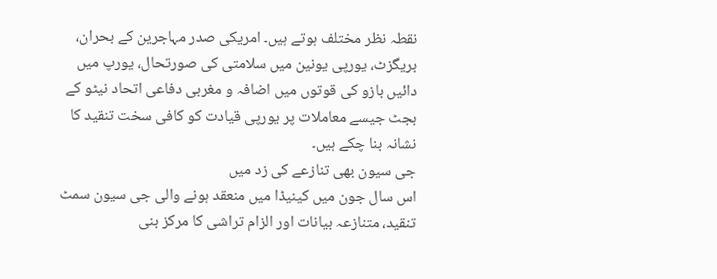نقطہ نظر مختلف ہوتے ہيں۔ امريکی صدر مہاجرين کے بحران، بريگزٹ، يورپی يونين ميں سلامتی کی صورتحال، يورپ ميں دائيں بازو کی قوتوں ميں اضافہ و مغربی دفاعی اتحاد نيٹو کے بجٹ جيسے معاملات پر يورپی قيادت کو کافی سخت تنقيد کا نشانہ بنا چکے ہيں۔
جی سيون بھی تنازعے کی زد ميں
اس سال جون ميں کينيڈا ميں منعقد ہونے والی جی سيون سمٹ تنقيد، متنازعہ بيانات اور الزام تراشی کا مرکز بنی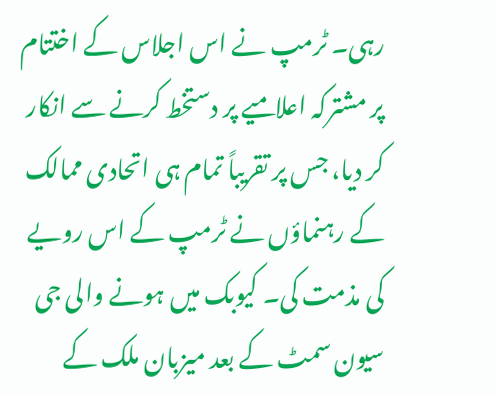رہی۔ ٹرمپ نے اس اجلاس کے اختتام پر مشترکہ اعلاميے پر دستخط کرنے سے انکار کر ديا، جس پر تقريباً تمام ہی اتحادی ممالک کے رہنماؤں نے ٹرمپ کے اس رويے کی مذمت کی۔ کيوبک ميں ہونے والی جی سيون سمٹ کے بعد ميزبان ملک کے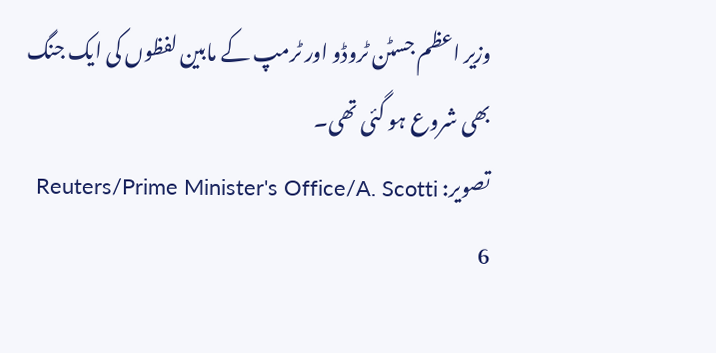وزير اعظم جسٹن ٹروڈو اور ٹرمپ کے مابين لفظوں کی ايک جنگ بھی شروع ہو گئی تھی۔
تصویر: Reuters/Prime Minister's Office/A. Scotti
6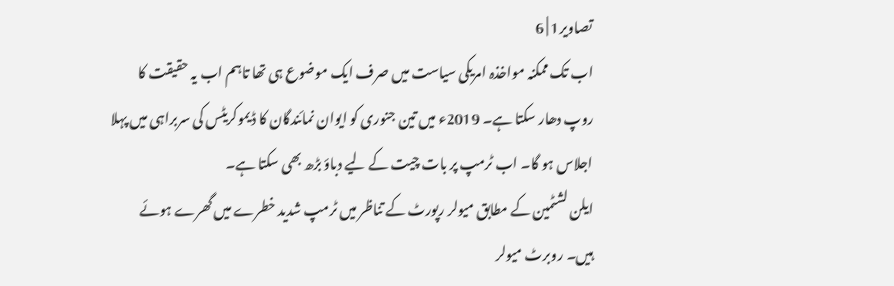تصاویر1 | 6
اب تک ممکنہ مواخذہ امریکی سیاست میں صرف ایک موضوع ہی تھا تاہم اب یہ حقیقت کا روپ دھار سکتا ہے۔ 2019ء میں تین جنوری کو ایوان نمائندگان کا ڈیموکریٹس کی سربراہی میں پہلا اجلاس ہو گا۔ اب ٹرمپ پر بات چیت کے لیے دباؤ بڑھ بھی سکتا ہے۔
ایلن لشٹمین کے مطابق میولر رپورٹ کے تناظر میں ٹرمپ شدید خطرے میں گھرے ہوئے ہیں۔ روبرٹ میولر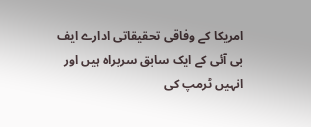امریکا کے وفاقی تحقیقاتی ادارے ایف بی آئی کے ایک سابق سربراہ ہیں اور انہیں ٹرمپ کی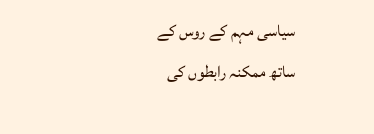سیاسی مہم کے روس کے ساتھ ممکنہ رابطوں کی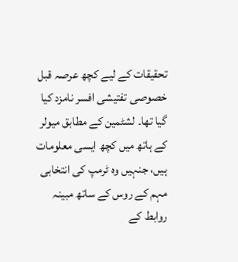تحقیقات کے لیے کچھ عرصہ قبل خصوصی تفتیشی افسر نامزد کیا گیا تھا۔ لشٹمین کے مطابق میولر کے ہاتھ میں کچھ ایسی معلومات ہیں، جنہیں وہ ٹرمپ کی انتخابی مہم کے روس کے ساتھ مبینہ روابط کے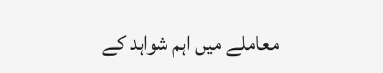معاملے میں اہم شواہد کے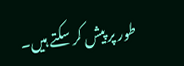طور پر پیش کر سکتے ہیں۔